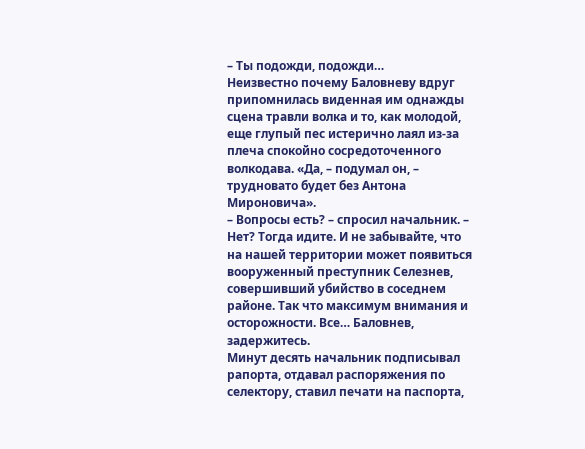– Ты подожди, подожди…
Неизвестно почему Баловневу вдруг припомнилась виденная им однажды сцена травли волка и то, как молодой, еще глупый пес истерично лаял из-за плеча спокойно сосредоточенного волкодава. «Да, – подумал он, – трудновато будет без Антона Мироновича».
– Вопросы есть? – спросил начальник. – Нет? Тогда идите. И не забывайте, что на нашей территории может появиться вооруженный преступник Селезнев, совершивший убийство в соседнем районе. Так что максимум внимания и осторожности. Все… Баловнев, задержитесь.
Минут десять начальник подписывал рапорта, отдавал распоряжения по селектору, ставил печати на паспорта,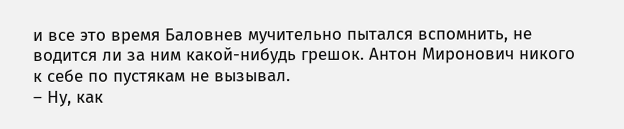и все это время Баловнев мучительно пытался вспомнить, не водится ли за ним какой-нибудь грешок. Антон Миронович никого к себе по пустякам не вызывал.
– Ну, как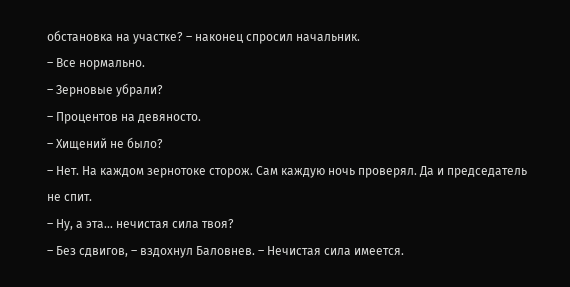обстановка на участке? – наконец спросил начальник.
– Все нормально.
– Зерновые убрали?
– Процентов на девяносто.
– Хищений не было?
– Нет. На каждом зернотоке сторож. Сам каждую ночь проверял. Да и председатель не спит.
– Ну, а эта… нечистая сила твоя?
– Без сдвигов, – вздохнул Баловнев. – Нечистая сила имеется.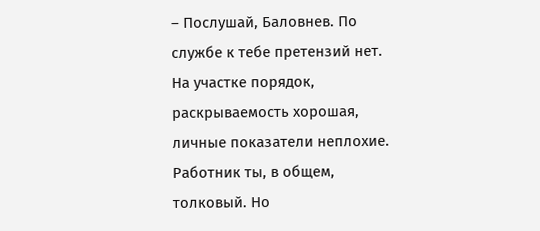– Послушай, Баловнев. По службе к тебе претензий нет. На участке порядок, раскрываемость хорошая, личные показатели неплохие. Работник ты, в общем, толковый. Но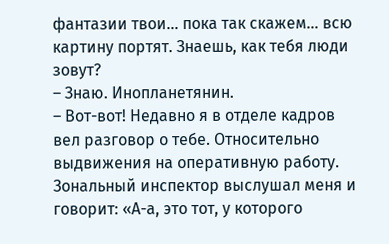фантазии твои… пока так скажем… всю картину портят. Знаешь, как тебя люди зовут?
– Знаю. Инопланетянин.
– Вот-вот! Недавно я в отделе кадров вел разговор о тебе. Относительно выдвижения на оперативную работу. Зональный инспектор выслушал меня и говорит: «А-а, это тот, у которого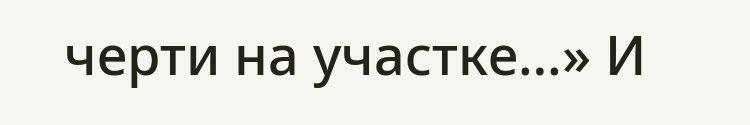черти на участке…» И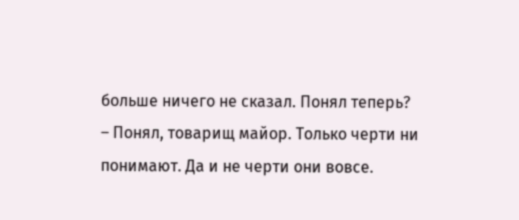больше ничего не сказал. Понял теперь?
– Понял, товарищ майор. Только черти ни понимают. Да и не черти они вовсе.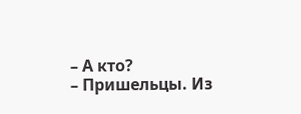– А кто?
– Пришельцы. Из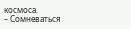космоса.
– Сомневаться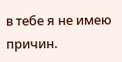в тебе я не имею причин.